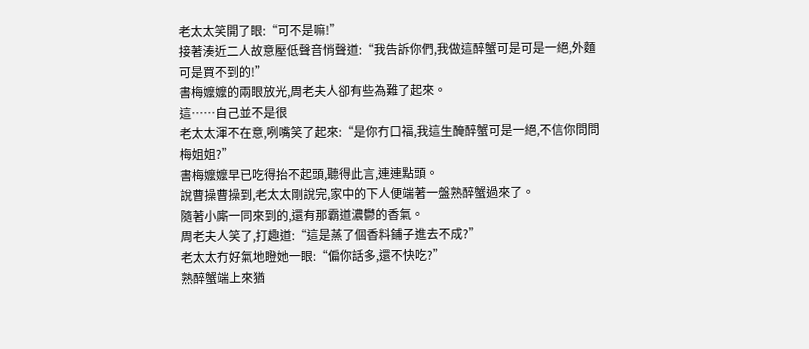老太太笑開了眼:“可不是嘛!”
接著湊近二人故意壓低聲音悄聲道:“我告訴你們,我做這醉蟹可是可是一絕,外麵可是買不到的!”
書梅嬤嬤的兩眼放光,周老夫人卻有些為難了起來。
這……自己並不是很
老太太渾不在意,咧嘴笑了起來:“是你冇口福,我這生醃醉蟹可是一絕,不信你問問梅姐姐?”
書梅嬤嬤早已吃得抬不起頭,聽得此言,連連點頭。
說曹操曹操到,老太太剛說完,家中的下人便端著一盤熟醉蟹過來了。
隨著小廝一同來到的,還有那霸道濃鬱的香氣。
周老夫人笑了,打趣道:“這是蒸了個香料鋪子進去不成?”
老太太冇好氣地瞪她一眼:“偏你話多,還不快吃?”
熟醉蟹端上來猶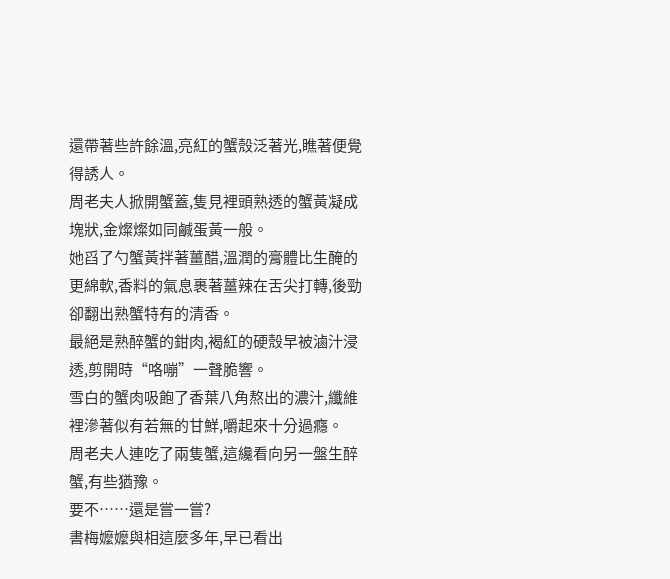還帶著些許餘溫,亮紅的蟹殼泛著光,瞧著便覺得誘人。
周老夫人掀開蟹蓋,隻見裡頭熟透的蟹黃凝成塊狀,金燦燦如同鹹蛋黃一般。
她舀了勺蟹黃拌著薑醋,溫潤的膏體比生醃的更綿軟,香料的氣息裹著薑辣在舌尖打轉,後勁卻翻出熟蟹特有的清香。
最絕是熟醉蟹的鉗肉,褐紅的硬殼早被滷汁浸透,剪開時“咯嘣”一聲脆響。
雪白的蟹肉吸飽了香葉八角熬出的濃汁,纖維裡滲著似有若無的甘鮮,嚼起來十分過癮。
周老夫人連吃了兩隻蟹,這纔看向另一盤生醉蟹,有些猶豫。
要不……還是嘗一嘗?
書梅嬤嬤與相這麼多年,早已看出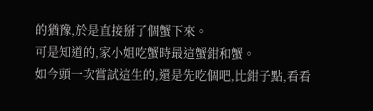的猶豫,於是直接掰了個蟹下來。
可是知道的,家小姐吃蟹時最這蟹鉗和蟹。
如今頭一次嘗試這生的,還是先吃個吧,比鉗子點,看看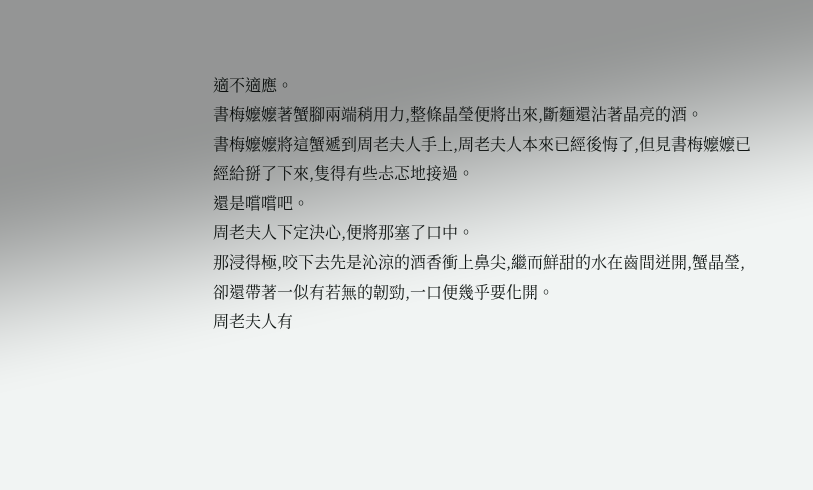適不適應。
書梅嬤嬤著蟹腳兩端稍用力,整條晶瑩便將出來,斷麵還沾著晶亮的酒。
書梅嬤嬤將這蟹遞到周老夫人手上,周老夫人本來已經後悔了,但見書梅嬤嬤已經給掰了下來,隻得有些忐忑地接過。
還是嚐嚐吧。
周老夫人下定決心,便將那塞了口中。
那浸得極,咬下去先是沁涼的酒香衝上鼻尖,繼而鮮甜的水在齒間迸開,蟹晶瑩,卻還帶著一似有若無的韌勁,一口便幾乎要化開。
周老夫人有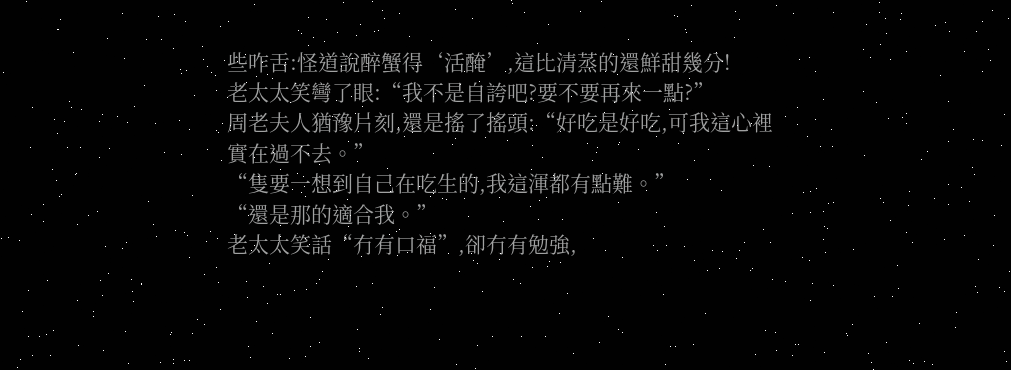些咋舌:怪道說醉蟹得‘活醃’,這比清蒸的還鮮甜幾分!
老太太笑彎了眼:“我不是自誇吧?要不要再來一點?”
周老夫人猶豫片刻,還是搖了搖頭:“好吃是好吃,可我這心裡實在過不去。”
“隻要一想到自己在吃生的,我這渾都有點難。”
“還是那的適合我。”
老太太笑話“冇有口福”,卻冇有勉強,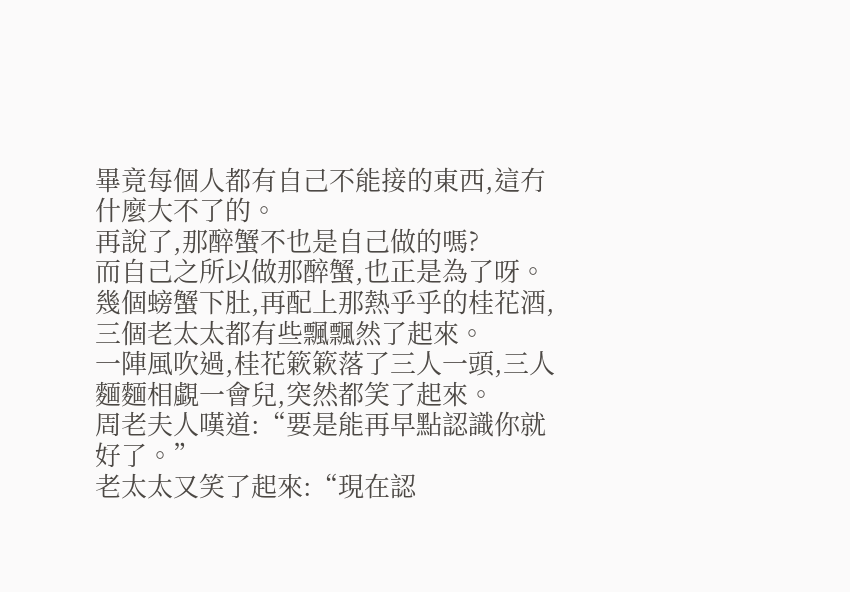畢竟每個人都有自己不能接的東西,這冇什麼大不了的。
再說了,那醉蟹不也是自己做的嗎?
而自己之所以做那醉蟹,也正是為了呀。
幾個螃蟹下肚,再配上那熱乎乎的桂花酒,三個老太太都有些飄飄然了起來。
一陣風吹過,桂花簌簌落了三人一頭,三人麵麵相覷一會兒,突然都笑了起來。
周老夫人嘆道:“要是能再早點認識你就好了。”
老太太又笑了起來:“現在認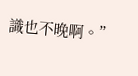識也不晚啊。”